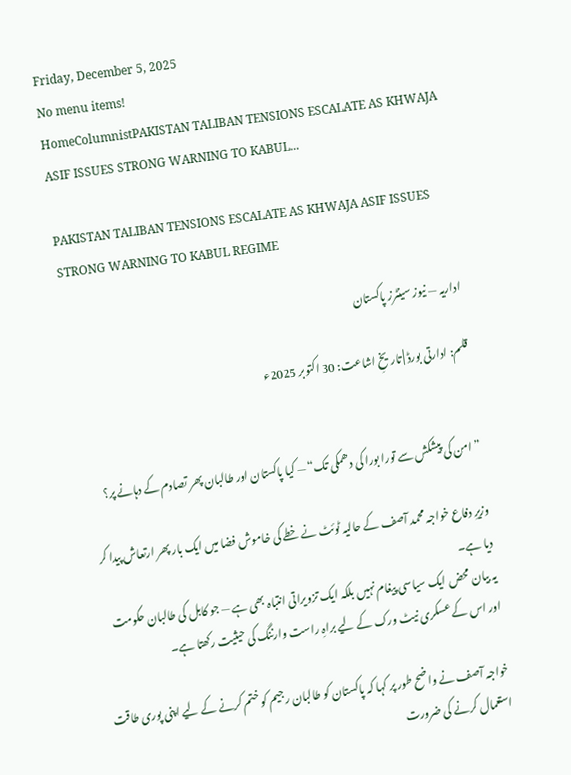Friday, December 5, 2025
No menu items!
HomeColumnistPAKISTAN TALIBAN TENSIONS ESCALATE AS KHWAJA ASIF ISSUES STRONG WARNING TO KABUL...

PAKISTAN TALIBAN TENSIONS ESCALATE AS KHWAJA ASIF ISSUES STRONG WARNING TO KABUL REGIME

اداریہ — نیوز سینٹرز پاکستان

قلم: ادارتی بورڈ | تاریخِ اشاعت: 30 اکتوبر 2025ء


”امن کی پیشکش سے تورا بورا کی دھمکی تک“ — کیا پاکستان اور طالبان پھر تصادم کے دہانے پر؟

وزیرِ دفاع خواجہ محمد آصف کے حالیہ ٹوئٹ نے خطے کی خاموش فضا میں ایک بار پھر ارتعاش پیدا کر دیا ہے۔
یہ بیان محض ایک سیاسی پیغام نہیں بلکہ ایک تزویراتی انتباہ بھی ہے — جو کابل کی طالبان حکومت اور اس کے عسکری نیٹ ورک کے لیے براہِ راست وارننگ کی حیثیت رکھتا ہے۔

خواجہ آصف نے واضح طور پر کہا کہ پاکستان کو طالبان رجیم کو ختم کرنے کے لیے اپنی پوری طاقت استعمال کرنے کی ضرورت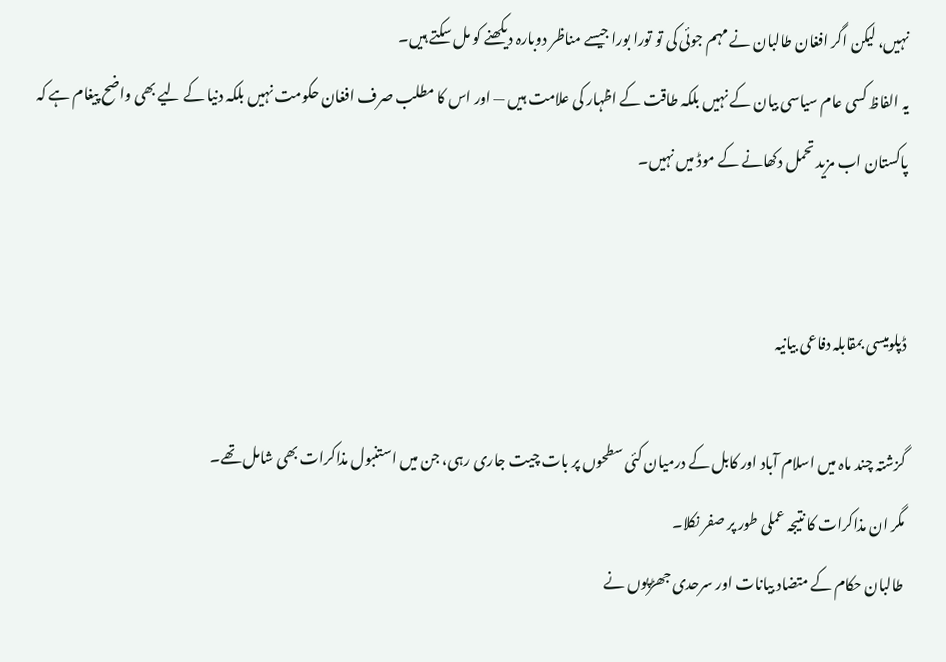نہیں، لیکن اگر افغان طالبان نے مہم جوئی کی تو تورا بورا جیسے مناظر دوبارہ دیکھنے کو مل سکتے ہیں۔
یہ الفاظ کسی عام سیاسی بیان کے نہیں بلکہ طاقت کے اظہار کی علامت ہیں — اور اس کا مطلب صرف افغان حکومت نہیں بلکہ دنیا کے لیے بھی واضح پیغام ہے کہ پاکستان اب مزید تحمل دکھانے کے موڈ میں نہیں۔


ڈپلومیسی بمقابلہ دفاعی بیانیہ

گزشتہ چند ماہ میں اسلام آباد اور کابل کے درمیان کئی سطحوں پر بات چیت جاری رہی، جن میں استنبول مذاکرات بھی شامل تھے۔
مگر ان مذاکرات کا نتیجہ عملی طور پر صفر نکلا۔
طالبان حکام کے متضاد بیانات اور سرحدی جھڑپوں نے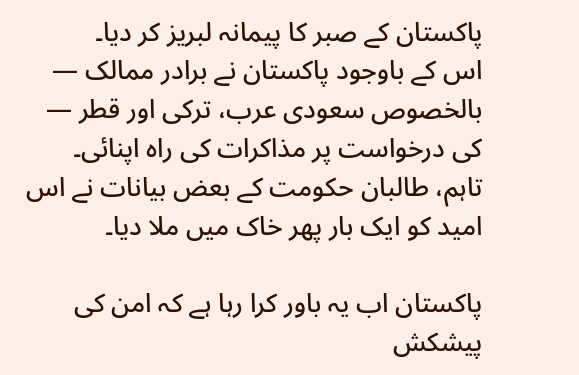پاکستان کے صبر کا پیمانہ لبریز کر دیا۔
اس کے باوجود پاکستان نے برادر ممالک — بالخصوص سعودی عرب، ترکی اور قطر — کی درخواست پر مذاکرات کی راہ اپنائی۔
تاہم، طالبان حکومت کے بعض بیانات نے اس امید کو ایک بار پھر خاک میں ملا دیا۔

پاکستان اب یہ باور کرا رہا ہے کہ امن کی پیشکش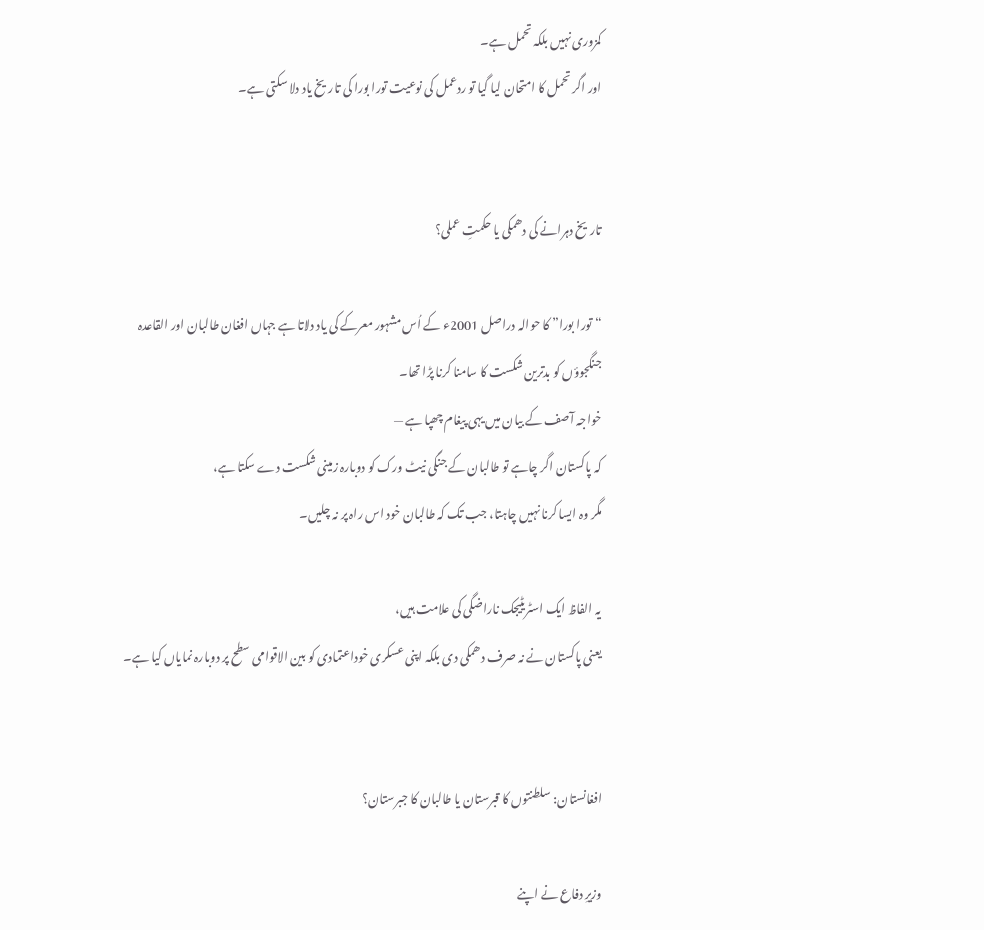کمزوری نہیں بلکہ تحمل ہے۔
اور اگر تحمل کا امتحان لیا گیا تو ردعمل کی نوعیت تورا بورا کی تاریخ یاد دلا سکتی ہے۔


تاریخ دہرانے کی دھمکی یا حکمتِ عملی؟

“تورا بورا” کا حوالہ دراصل 2001ء کے اُس مشہور معرکے کی یاد دلاتا ہے جہاں افغان طالبان اور القاعدہ جنگجوؤں کو بدترین شکست کا سامنا کرنا پڑا تھا۔
خواجہ آصف کے بیان میں یہی پیغام چھپا ہے —
کہ پاکستان اگر چاہے تو طالبان کے جنگی نیٹ ورک کو دوبارہ زمینی شکست دے سکتا ہے،
مگر وہ ایسا کرنا نہیں چاہتا، جب تک کہ طالبان خود اس راہ پر نہ چلیں۔

یہ الفاظ ایک اسٹریٹیجک ناراضگی کی علامت ہیں،
یعنی پاکستان نے نہ صرف دھمکی دی بلکہ اپنی عسکری خوداعتمادی کو بین الاقوامی سطح پر دوبارہ نمایاں کیا ہے۔


افغانستان: سلطنتوں کا قبرستان یا طالبان کا جبرستان؟

وزیرِ دفاع نے اپنے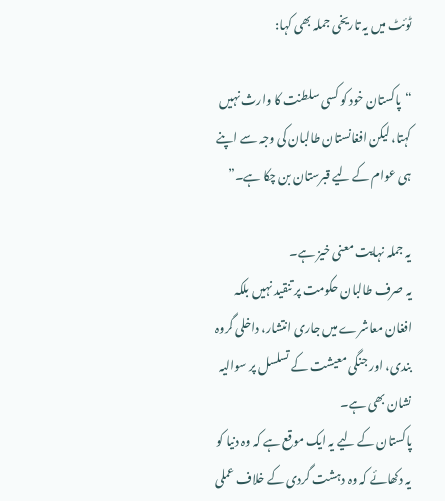ٹوئٹ میں یہ تاریخی جملہ بھی کہا:

“پاکستان خود کو کسی سلطنت کا وارث نہیں کہتا، لیکن افغانستان طالبان کی وجہ سے اپنے ہی عوام کے لیے قبرستان بن چکا ہے۔”

یہ جملہ نہایت معنی خیز ہے۔
یہ صرف طالبان حکومت پر تنقید نہیں بلکہ افغان معاشرے میں جاری انتشار، داخلی گروہ بندی، اور جنگی معیشت کے تسلسل پر سوالیہ نشان بھی ہے۔
پاکستان کے لیے یہ ایک موقع ہے کہ وہ دنیا کو یہ دکھائے کہ وہ دہشت گردی کے خلاف عملی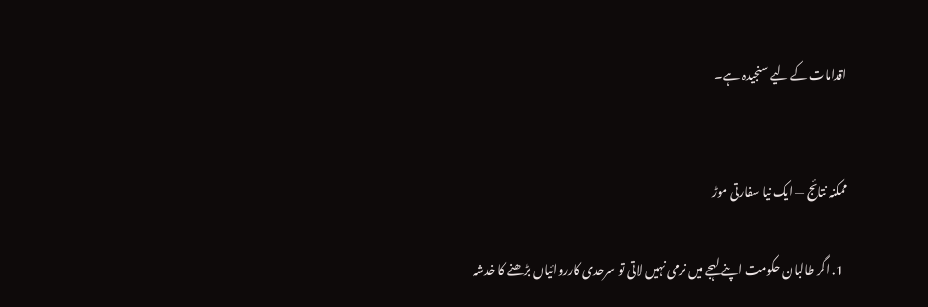اقدامات کے لیے سنجیدہ ہے۔


ممکنہ نتائج — ایک نیا سفارتی موڑ

  1. اگر طالبان حکومت اپنے لہجے میں نرمی نہیں لاتی تو سرحدی کارروائیاں بڑھنے کا خدشہ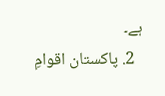ہے۔
  2. پاکستان اقوامِ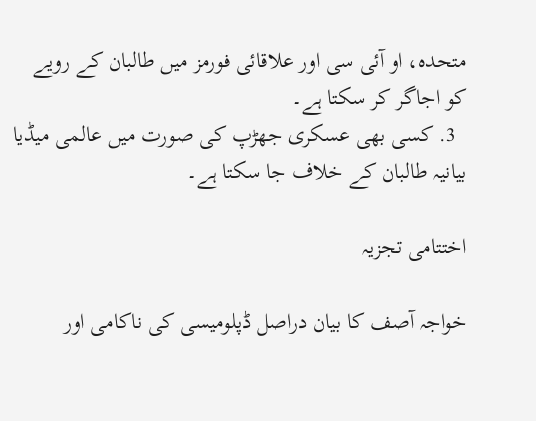متحدہ، او آئی سی اور علاقائی فورمز میں طالبان کے رویے کو اجاگر کر سکتا ہے۔
  3. کسی بھی عسکری جھڑپ کی صورت میں عالمی میڈیا بیانیہ طالبان کے خلاف جا سکتا ہے۔

اختتامی تجزیہ

خواجہ آصف کا بیان دراصل ڈپلومیسی کی ناکامی اور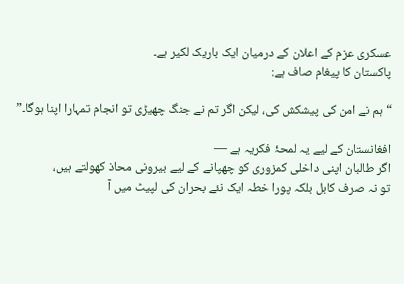عسکری عزم کے اعلان کے درمیان ایک باریک لکیر ہے۔
پاکستان کا پیغام صاف ہے:

“ہم نے امن کی پیشکش کی، لیکن اگر تم نے جنگ چھیڑی تو انجام تمہارا اپنا ہوگا۔”

افغانستان کے لیے یہ لمحۂ فکریہ ہے —
اگر طالبان اپنی داخلی کمزوری کو چھپانے کے لیے بیرونی محاذ کھولتے ہیں،
تو نہ صرف کابل بلکہ پورا خطہ ایک نئے بحران کی لپیٹ میں آ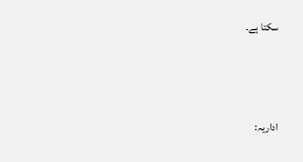سکتا ہے۔



اداریہ: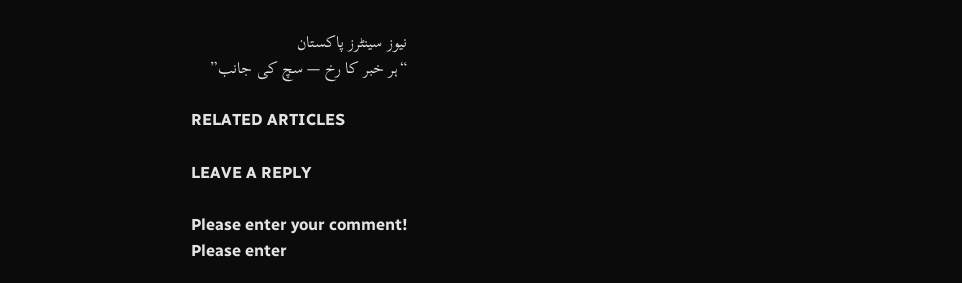نیوز سینٹرز پاکستان
“ہر خبر کا رخ — سچ کی جانب”

RELATED ARTICLES

LEAVE A REPLY

Please enter your comment!
Please enter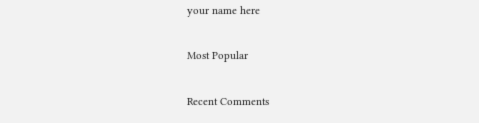your name here

Most Popular

Recent Comments